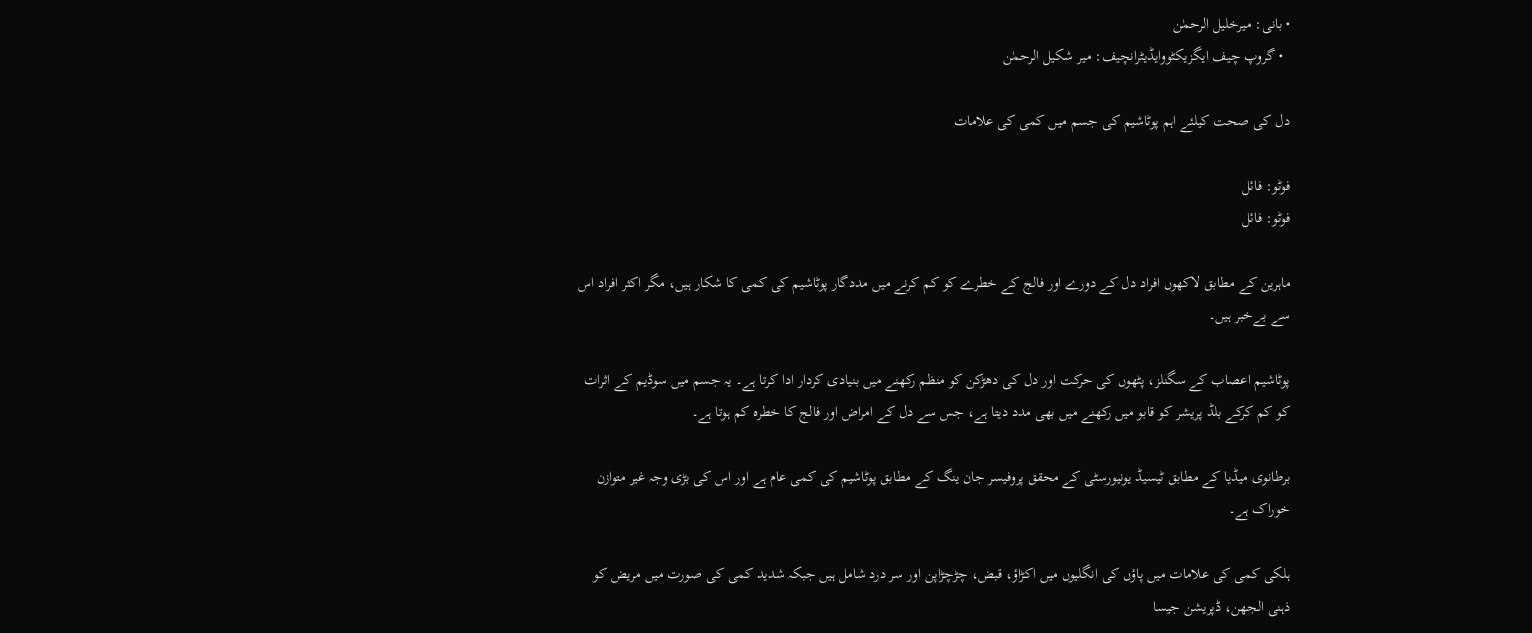• بانی: میرخلیل الرحمٰن
  • گروپ چیف ایگزیکٹووایڈیٹرانچیف: میر شکیل الرحمٰن

دل کی صحت کیلئے اہم پوٹاشیم کی جسم میں کمی کی علامات

فوٹو: فائل
فوٹو: فائل

ماہرین کے مطابق لاکھوں افراد دل کے دورے اور فالج کے خطرے کو کم کرنے میں مددگار پوٹاشیم کی کمی کا شکار ہیں، مگر اکثر افراد اس سے بےخبر ہیں۔

پوٹاشیم اعصاب کے سگنلز، پٹھوں کی حرکت اور دل کی دھڑکن کو منظم رکھنے میں بنیادی کردار ادا کرتا ہے۔ یہ جسم میں سوڈیم کے اثرات کو کم کرکے بلڈ پریشر کو قابو میں رکھنے میں بھی مدد دیتا ہے، جس سے دل کے امراض اور فالج کا خطرہ کم ہوتا ہے۔

برطانوی میڈیا کے مطابق ٹیسیڈ یونیورسٹی کے محقق پروفیسر جان ینگ کے مطابق پوٹاشیم کی کمی عام ہے اور اس کی بڑی وجہ غیر متوازن خوراک ہے۔

ہلکی کمی کی علامات میں پاؤں کی انگلیوں میں اکڑاؤ، قبض، چڑچڑاپن اور سر درد شامل ہیں جبکہ شدید کمی کی صورت میں مریض کو ذہنی الجھن، ڈپریشن جیسا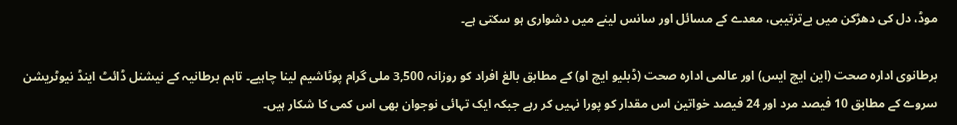موڈ، دل کی دھڑکن میں بےترتیبی، معدے کے مسائل اور سانس لینے میں دشواری ہو سکتی ہے۔

برطانوی ادارہ صحت (این ایچ ایس) اور عالمی ادارہ صحت (ڈبلیو ایچ او) کے مطابق بالغ افراد کو روزانہ 3,500 ملی گرام پوٹاشیم لینا چاہیے۔ تاہم برطانیہ کے نیشنل ڈائٹ اینڈ نیوٹریشن سروے کے مطابق 10 فیصد مرد اور 24 فیصد خواتین اس مقدار کو پورا نہیں کر رہے جبکہ ایک تہائی نوجوان بھی اس کمی کا شکار ہیں۔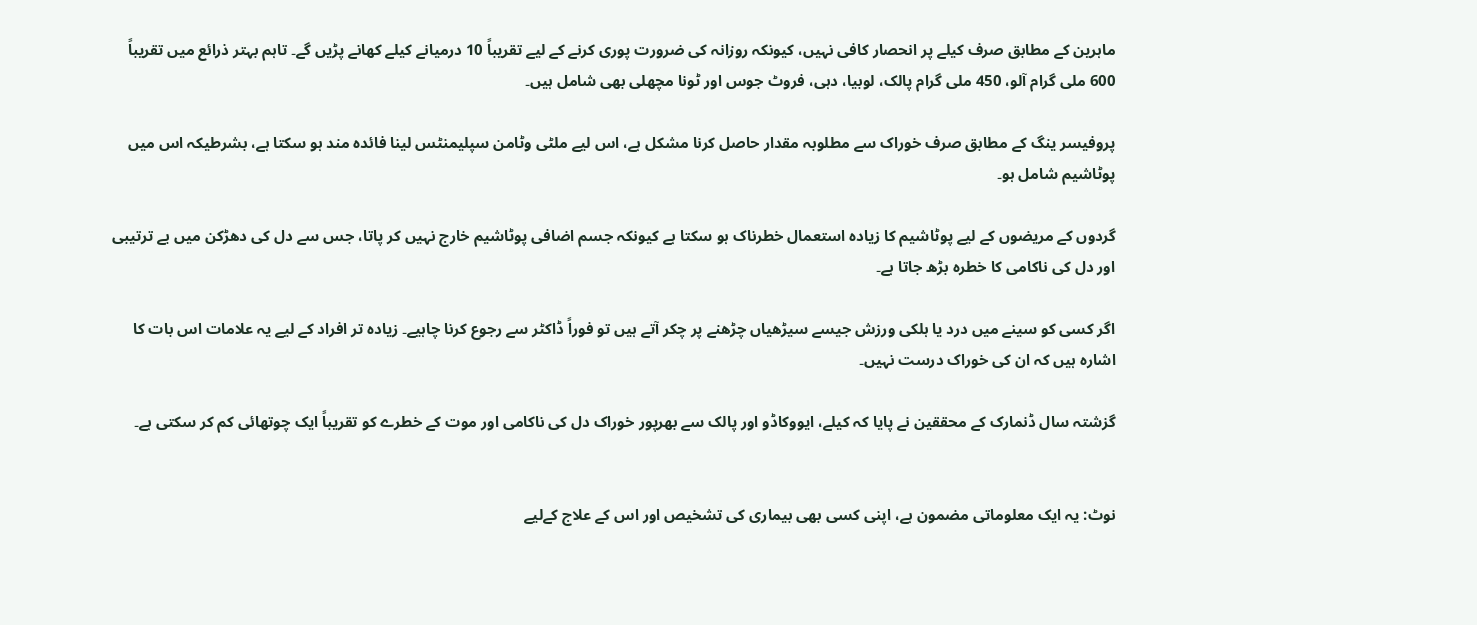ماہرین کے مطابق صرف کیلے پر انحصار کافی نہیں، کیونکہ روزانہ کی ضرورت پوری کرنے کے لیے تقریباً 10 درمیانے کیلے کھانے پڑیں گے۔ تاہم بہتر ذرائع میں تقریباً 600 ملی گرام آلو، 450 ملی گرام پالک، لوبیا، دہی، فروٹ جوس اور ٹونا مچھلی بھی شامل ہیں۔

پروفیسر ینگ کے مطابق صرف خوراک سے مطلوبہ مقدار حاصل کرنا مشکل ہے، اس لیے ملٹی وٹامن سپلیمنٹس لینا فائدہ مند ہو سکتا ہے، بشرطیکہ اس میں پوٹاشیم شامل ہو۔

گردوں کے مریضوں کے لیے پوٹاشیم کا زیادہ استعمال خطرناک ہو سکتا ہے کیونکہ جسم اضافی پوٹاشیم خارج نہیں کر پاتا، جس سے دل کی دھڑکن میں بے ترتیبی اور دل کی ناکامی کا خطرہ بڑھ جاتا ہے۔

اگر کسی کو سینے میں درد یا ہلکی ورزش جیسے سیڑھیاں چڑھنے پر چکر آتے ہیں تو فوراً ڈاکٹر سے رجوع کرنا چاہیے۔ زیادہ تر افراد کے لیے یہ علامات اس بات کا اشارہ ہیں کہ ان کی خوراک درست نہیں۔

گزشتہ سال ڈنمارک کے محققین نے پایا کہ کیلے، ایووکاڈو اور پالک سے بھرپور خوراک دل کی ناکامی اور موت کے خطرے کو تقریباً ایک چوتھائی کم کر سکتی ہے۔


نوٹ: یہ ایک معلوماتی مضمون ہے، اپنی کسی بھی بیماری کی تشخیص اور اس کے علاج کےلیے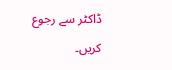ڈاکٹر سے رجوع کریں۔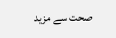صحت سے مزید